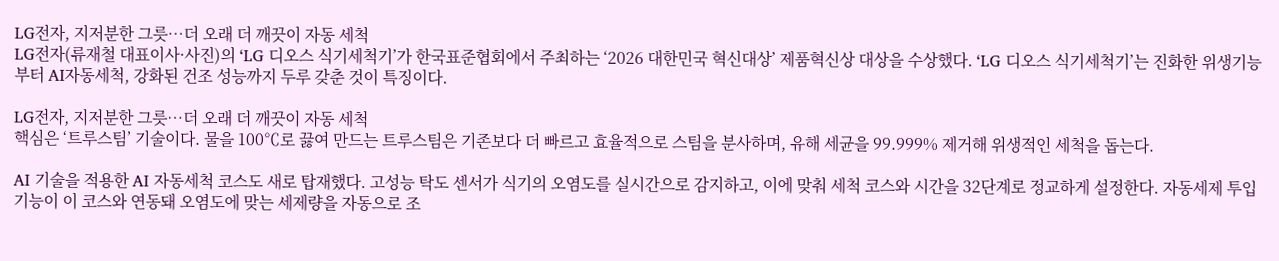LG전자, 지저분한 그릇…더 오래 더 깨끗이 자동 세척
LG전자(류재철 대표이사·사진)의 ‘LG 디오스 식기세척기’가 한국표준협회에서 주최하는 ‘2026 대한민국 혁신대상’ 제품혁신상 대상을 수상했다. ‘LG 디오스 식기세척기’는 진화한 위생기능부터 AI자동세척, 강화된 건조 성능까지 두루 갖춘 것이 특징이다.

LG전자, 지저분한 그릇…더 오래 더 깨끗이 자동 세척
핵심은 ‘트루스팀’ 기술이다. 물을 100℃로 끓여 만드는 트루스팀은 기존보다 더 빠르고 효율적으로 스팀을 분사하며, 유해 세균을 99.999% 제거해 위생적인 세척을 돕는다.

AI 기술을 적용한 AI 자동세척 코스도 새로 탑재했다. 고성능 탁도 센서가 식기의 오염도를 실시간으로 감지하고, 이에 맞춰 세척 코스와 시간을 32단계로 정교하게 설정한다. 자동세제 투입 기능이 이 코스와 연동돼 오염도에 맞는 세제량을 자동으로 조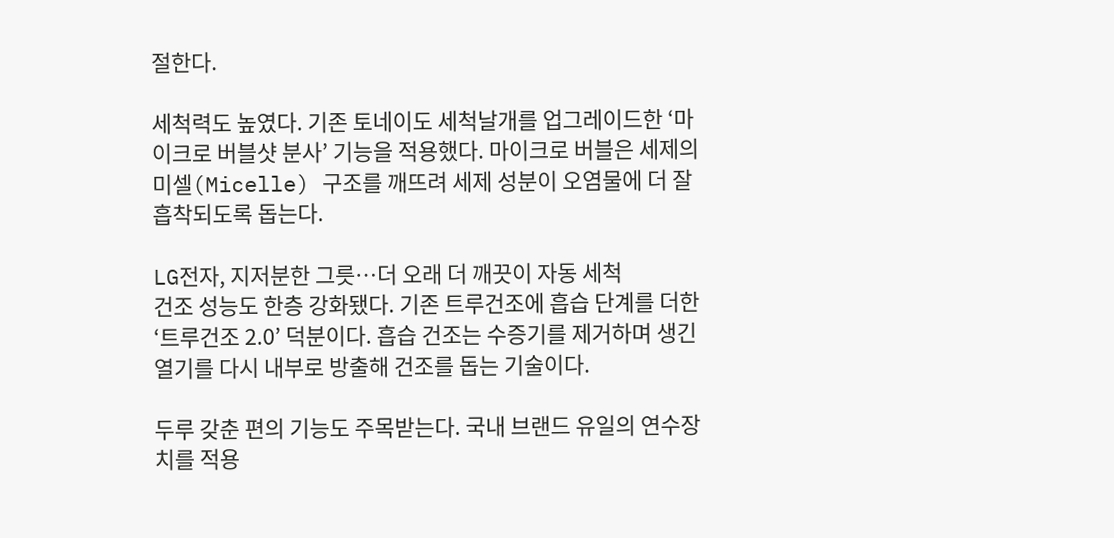절한다.

세척력도 높였다. 기존 토네이도 세척날개를 업그레이드한 ‘마이크로 버블샷 분사’ 기능을 적용했다. 마이크로 버블은 세제의 미셀(Micelle) 구조를 깨뜨려 세제 성분이 오염물에 더 잘 흡착되도록 돕는다.

LG전자, 지저분한 그릇…더 오래 더 깨끗이 자동 세척
건조 성능도 한층 강화됐다. 기존 트루건조에 흡습 단계를 더한 ‘트루건조 2.0’ 덕분이다. 흡습 건조는 수증기를 제거하며 생긴 열기를 다시 내부로 방출해 건조를 돕는 기술이다.

두루 갖춘 편의 기능도 주목받는다. 국내 브랜드 유일의 연수장치를 적용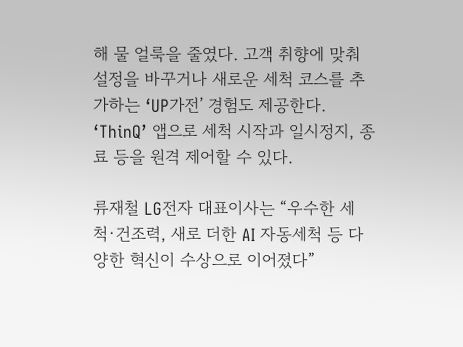해 물 얼룩을 줄였다. 고객 취향에 맞춰 설정을 바꾸거나 새로운 세척 코스를 추가하는 ‘UP가전’ 경험도 제공한다. ‘ThinQ’ 앱으로 세척 시작과 일시정지, 종료 등을 원격 제어할 수 있다.

류재철 LG전자 대표이사는 “우수한 세척·건조력, 새로 더한 AI 자동세척 등 다양한 혁신이 수상으로 이어졌다”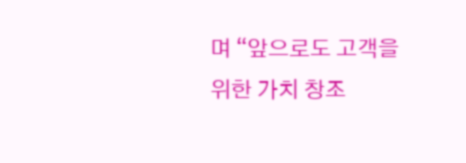며 “앞으로도 고객을 위한 가치 창조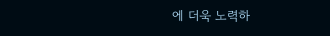에 더욱 노력하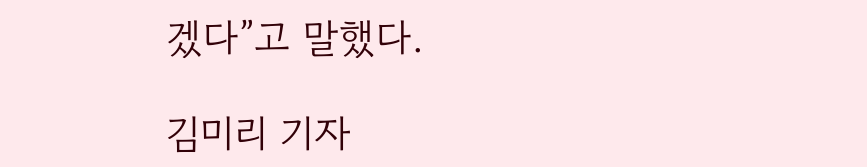겠다”고 말했다.

김미리 기자